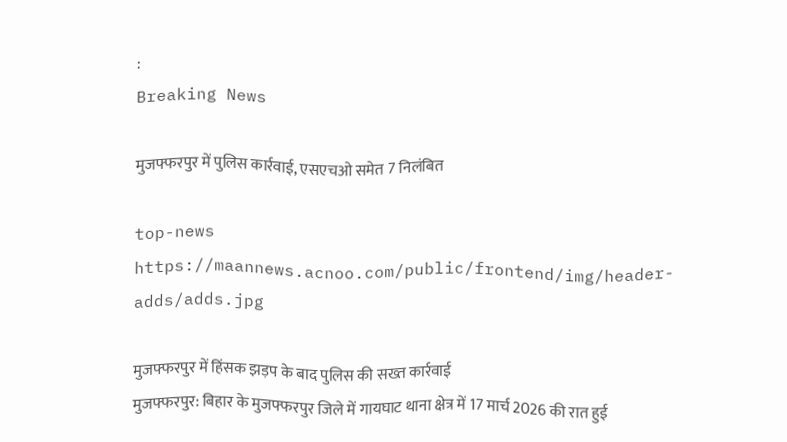:
Breaking News

मुजफ्फरपुर में पुलिस कार्रवाई, एसएचओ समेत 7 निलंबित

top-news
https://maannews.acnoo.com/public/frontend/img/header-adds/adds.jpg

मुजफ्फरपुर में हिंसक झड़प के बाद पुलिस की सख्त कार्रवाई
मुजफ्फरपुर: बिहार के मुजफ्फरपुर जिले में गायघाट थाना क्षेत्र में 17 मार्च 2026 की रात हुई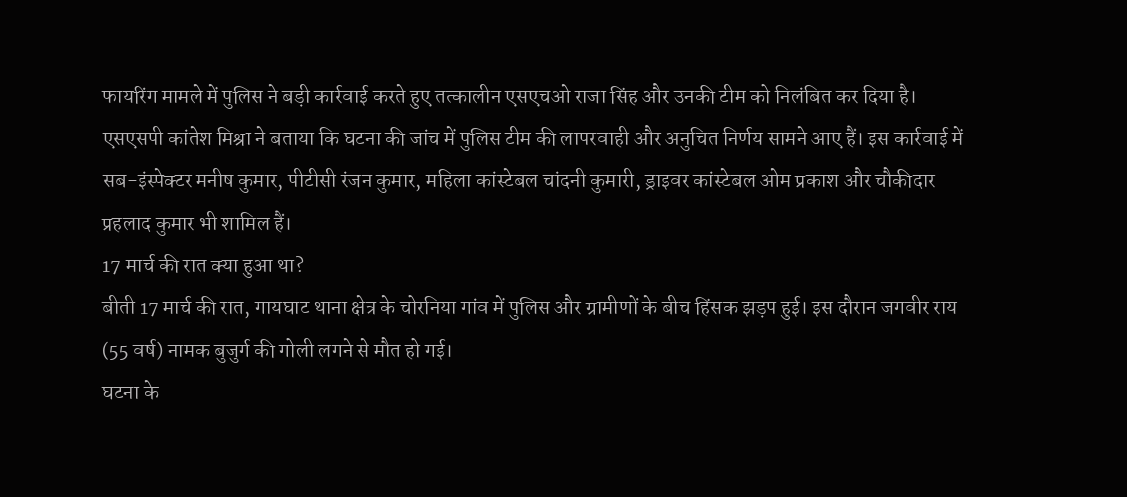फायरिंग मामले में पुलिस ने बड़ी कार्रवाई करते हुए तत्कालीन एसएचओ राजा सिंह और उनकी टीम को निलंबित कर दिया है।
एसएसपी कांतेश मिश्रा ने बताया कि घटना की जांच में पुलिस टीम की लापरवाही और अनुचित निर्णय सामने आए हैं। इस कार्रवाई में सब-इंस्पेक्टर मनीष कुमार, पीटीसी रंजन कुमार, महिला कांस्टेबल चांदनी कुमारी, ड्राइवर कांस्टेबल ओम प्रकाश और चौकीदार प्रहलाद कुमार भी शामिल हैं।
17 मार्च की रात क्या हुआ था?
बीती 17 मार्च की रात, गायघाट थाना क्षेत्र के चोरनिया गांव में पुलिस और ग्रामीणों के बीच हिंसक झड़प हुई। इस दौरान जगवीर राय (55 वर्ष) नामक बुजुर्ग की गोली लगने से मौत हो गई।
घटना के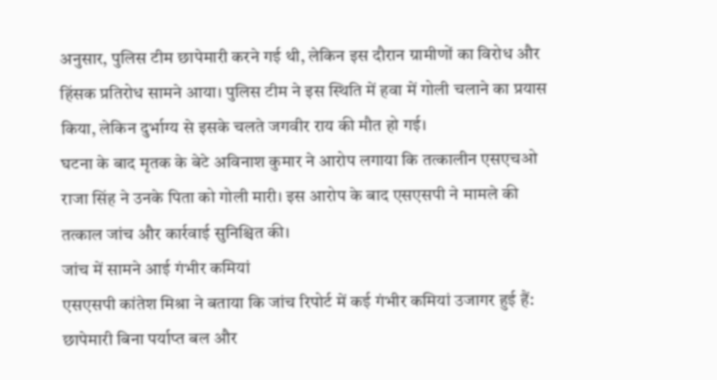अनुसार, पुलिस टीम छापेमारी करने गई थी, लेकिन इस दौरान ग्रामीणों का विरोध और हिंसक प्रतिरोध सामने आया। पुलिस टीम ने इस स्थिति में हवा में गोली चलाने का प्रयास किया, लेकिन दुर्भाग्य से इसके चलते जगवीर राय की मौत हो गई।
घटना के बाद मृतक के बेटे अविनाश कुमार ने आरोप लगाया कि तत्कालीन एसएचओ राजा सिंह ने उनके पिता को गोली मारी। इस आरोप के बाद एसएसपी ने मामले की तत्काल जांच और कार्रवाई सुनिश्चित की।
जांच में सामने आई गंभीर कमियां
एसएसपी कांतेश मिश्रा ने बताया कि जांच रिपोर्ट में कई गंभीर कमियां उजागर हुई हैं:
छापेमारी बिना पर्याप्त बल और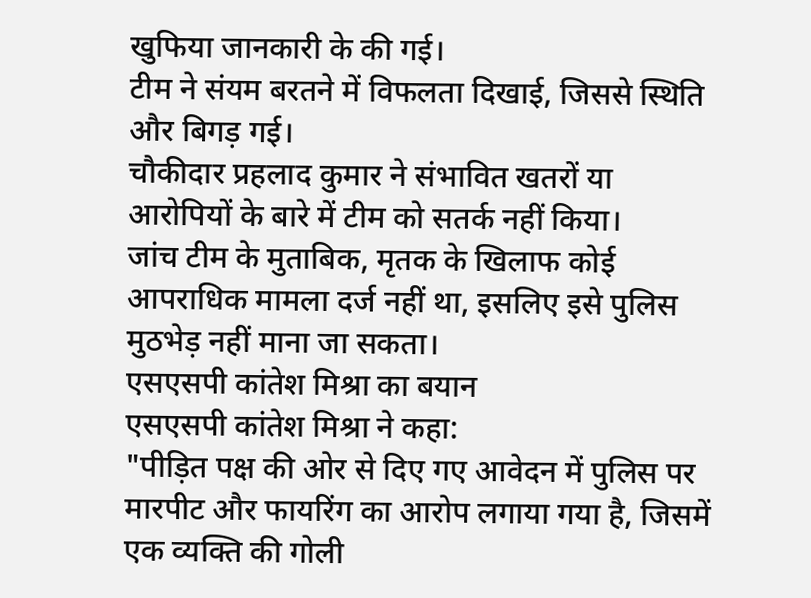खुफिया जानकारी के की गई।
टीम ने संयम बरतने में विफलता दिखाई, जिससे स्थिति और बिगड़ गई।
चौकीदार प्रहलाद कुमार ने संभावित खतरों या आरोपियों के बारे में टीम को सतर्क नहीं किया।
जांच टीम के मुताबिक, मृतक के खिलाफ कोई आपराधिक मामला दर्ज नहीं था, इसलिए इसे पुलिस मुठभेड़ नहीं माना जा सकता।
एसएसपी कांतेश मिश्रा का बयान
एसएसपी कांतेश मिश्रा ने कहा:
"पीड़ित पक्ष की ओर से दिए गए आवेदन में पुलिस पर मारपीट और फायरिंग का आरोप लगाया गया है, जिसमें एक व्यक्ति की गोली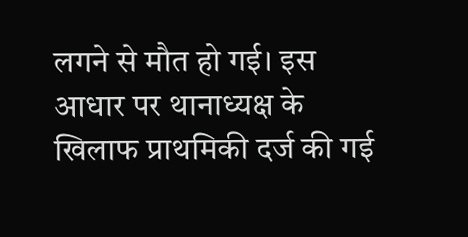लगने से मौत हो गई। इस आधार पर थानाध्यक्ष के खिलाफ प्राथमिकी दर्ज की गई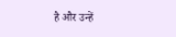है और उन्हें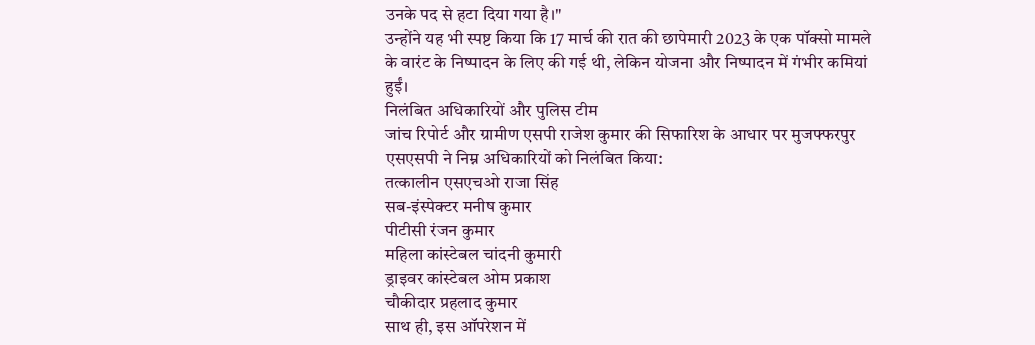उनके पद से हटा दिया गया है।"
उन्होंने यह भी स्पष्ट किया कि 17 मार्च की रात की छापेमारी 2023 के एक पॉक्सो मामले के वारंट के निष्पादन के लिए की गई थी, लेकिन योजना और निष्पादन में गंभीर कमियां हुईं।
निलंबित अधिकारियों और पुलिस टीम
जांच रिपोर्ट और ग्रामीण एसपी राजेश कुमार की सिफारिश के आधार पर मुजफ्फरपुर एसएसपी ने निम्न अधिकारियों को निलंबित किया:
तत्कालीन एसएचओ राजा सिंह
सब-इंस्पेक्टर मनीष कुमार
पीटीसी रंजन कुमार
महिला कांस्टेबल चांदनी कुमारी
ड्राइवर कांस्टेबल ओम प्रकाश
चौकीदार प्रहलाद कुमार
साथ ही, इस ऑपरेशन में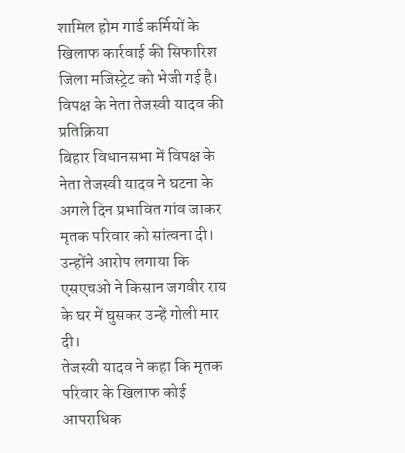शामिल होम गार्ड कर्मियों के खिलाफ कार्रवाई की सिफारिश जिला मजिस्ट्रेट को भेजी गई है।
विपक्ष के नेता तेजस्वी यादव की प्रतिक्रिया
बिहार विधानसभा में विपक्ष के नेता तेजस्वी यादव ने घटना के अगले दिन प्रभावित गांव जाकर मृतक परिवार को सांत्वना दी। उन्होंने आरोप लगाया कि एसएचओ ने किसान जगवीर राय के घर में घुसकर उन्हें गोली मार दी।
तेजस्वी यादव ने कहा कि मृतक परिवार के खिलाफ कोई आपराधिक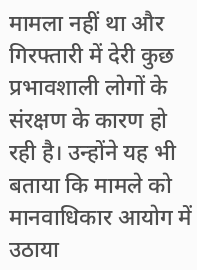मामला नहीं था और गिरफ्तारी में देरी कुछ प्रभावशाली लोगों के संरक्षण के कारण हो रही है। उन्होंने यह भी बताया कि मामले को मानवाधिकार आयोग में उठाया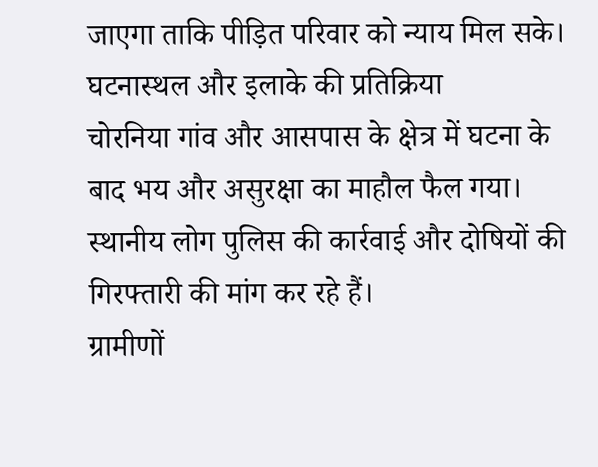जाएगा ताकि पीड़ित परिवार को न्याय मिल सके।
घटनास्थल और इलाके की प्रतिक्रिया
चोरनिया गांव और आसपास के क्षेत्र में घटना के बाद भय और असुरक्षा का माहौल फैल गया। स्थानीय लोग पुलिस की कार्रवाई और दोषियों की गिरफ्तारी की मांग कर रहे हैं।
ग्रामीणों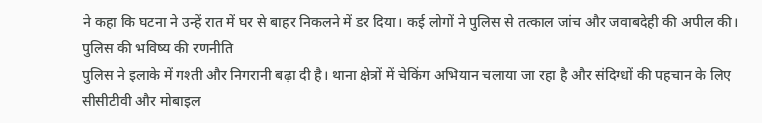ने कहा कि घटना ने उन्हें रात में घर से बाहर निकलने में डर दिया। कई लोगों ने पुलिस से तत्काल जांच और जवाबदेही की अपील की।
पुलिस की भविष्य की रणनीति
पुलिस ने इलाके में गश्ती और निगरानी बढ़ा दी है। थाना क्षेत्रों में चेकिंग अभियान चलाया जा रहा है और संदिग्धों की पहचान के लिए सीसीटीवी और मोबाइल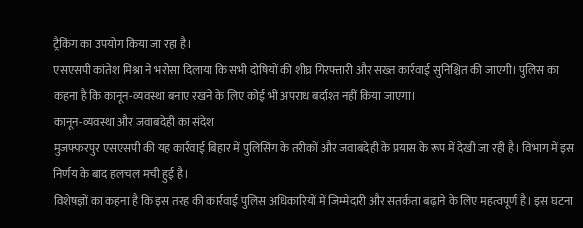ट्रैकिंग का उपयोग किया जा रहा है।
एसएसपी कांतेश मिश्रा ने भरोसा दिलाया कि सभी दोषियों की शीघ्र गिरफ्तारी और सख्त कार्रवाई सुनिश्चित की जाएगी। पुलिस का कहना है कि कानून-व्यवस्था बनाए रखने के लिए कोई भी अपराध बर्दाश्त नहीं किया जाएगा।
कानून-व्यवस्था और जवाबदेही का संदेश
मुजफ्फरपुर एसएसपी की यह कार्रवाई बिहार में पुलिसिंग के तरीकों और जवाबदेही के प्रयास के रूप में देखी जा रही है। विभाग में इस निर्णय के बाद हलचल मची हुई है।
विशेषज्ञों का कहना है कि इस तरह की कार्रवाई पुलिस अधिकारियों में जिम्मेदारी और सतर्कता बढ़ाने के लिए महत्वपूर्ण है। इस घटना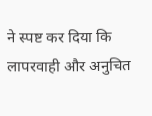ने स्पष्ट कर दिया कि लापरवाही और अनुचित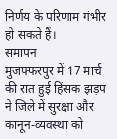निर्णय के परिणाम गंभीर हो सकते हैं।
समापन
मुजफ्फरपुर में 17 मार्च की रात हुई हिंसक झड़प ने जिले में सुरक्षा और कानून-व्यवस्था को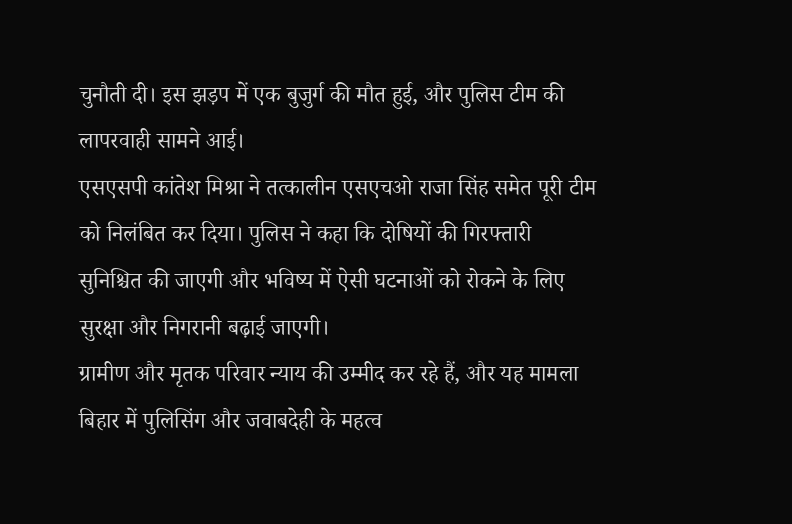चुनौती दी। इस झड़प में एक बुजुर्ग की मौत हुई, और पुलिस टीम की लापरवाही सामने आई।
एसएसपी कांतेश मिश्रा ने तत्कालीन एसएचओ राजा सिंह समेत पूरी टीम को निलंबित कर दिया। पुलिस ने कहा कि दोषियों की गिरफ्तारी सुनिश्चित की जाएगी और भविष्य में ऐसी घटनाओं को रोकने के लिए सुरक्षा और निगरानी बढ़ाई जाएगी।
ग्रामीण और मृतक परिवार न्याय की उम्मीद कर रहे हैं, और यह मामला बिहार में पुलिसिंग और जवाबदेही के महत्व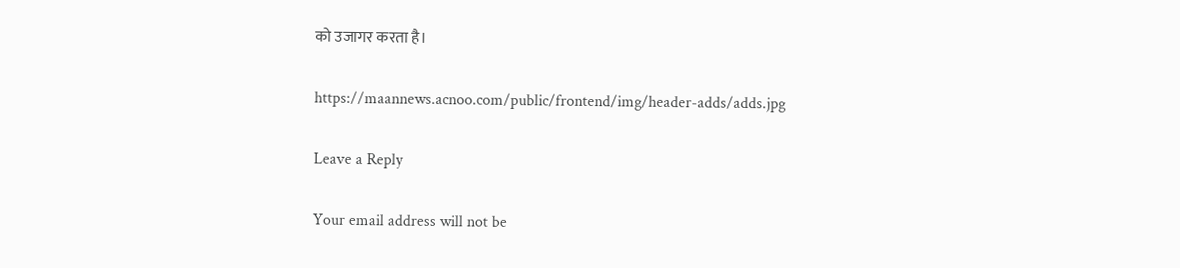को उजागर करता है।

https://maannews.acnoo.com/public/frontend/img/header-adds/adds.jpg

Leave a Reply

Your email address will not be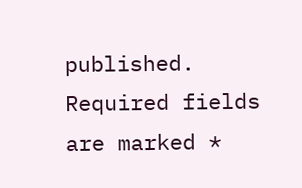published. Required fields are marked *